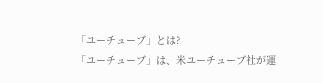「ユーチューブ」とは?
「ユーチューブ」は、米ユーチューブ社が運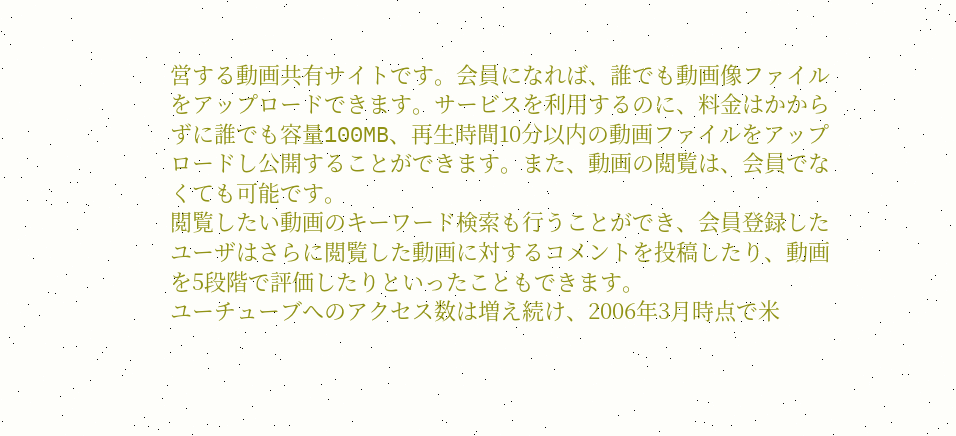営する動画共有サイトです。会員になれば、誰でも動画像ファイルをアップロードできます。サービスを利用するのに、料金はかからずに誰でも容量100MB、再生時間10分以内の動画ファイルをアップロードし公開することができます。また、動画の閲覧は、会員でなくても可能です。
閲覧したい動画のキーワード検索も行うことができ、会員登録したユーザはさらに閲覧した動画に対するコメントを投稿したり、動画を5段階で評価したりといったこともできます。
ユーチューブへのアクセス数は増え続け、2006年3月時点で米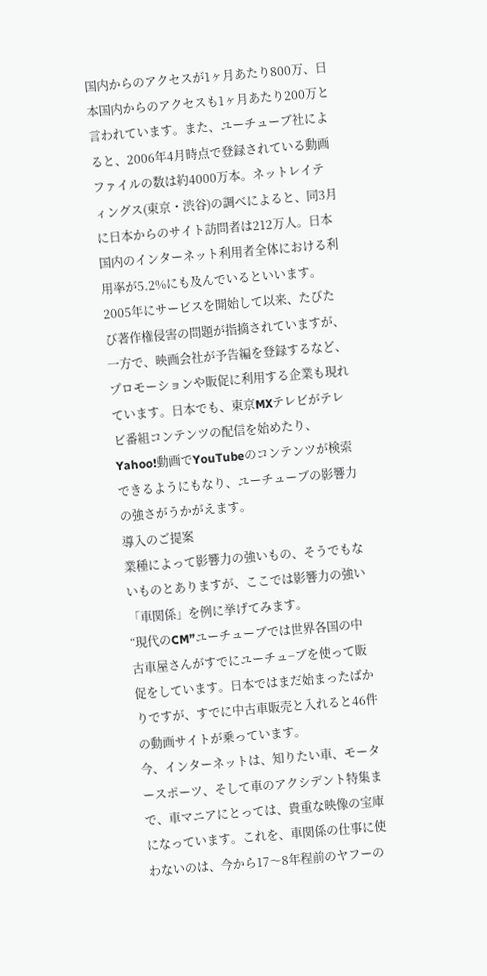国内からのアクセスが1ヶ月あたり800万、日本国内からのアクセスも1ヶ月あたり200万と言われています。また、ユーチューブ社によると、2006年4月時点で登録されている動画ファイルの数は約4000万本。ネットレイティングス(東京・渋谷)の調べによると、同3月に日本からのサイト訪問者は212万人。日本国内のインターネット利用者全体における利用率が5.2%にも及んでいるといいます。
2005年にサービスを開始して以来、たびたび著作権侵害の問題が指摘されていますが、一方で、映画会社が予告編を登録するなど、プロモーションや販促に利用する企業も現れています。日本でも、東京MXテレビがテレビ番組コンテンツの配信を始めたり、Yahoo!動画でYouTubeのコンテンツが検索できるようにもなり、ユーチューブの影響力の強さがうかがえます。
導入のご提案
業種によって影響力の強いもの、そうでもないものとありますが、ここでは影響力の強い「車関係」を例に挙げてみます。
“現代のCM”ユーチューブでは世界各国の中古車屋さんがすでにユーチュ−ブを使って販促をしています。日本ではまだ始まったばかりですが、すでに中古車販売と入れると46件の動画サイトが乗っています。
今、インターネットは、知りたい車、モータースポーツ、そして車のアクシデント特集まで、車マニアにとっては、貴重な映像の宝庫になっています。これを、車関係の仕事に使わないのは、今から17〜8年程前のヤフーの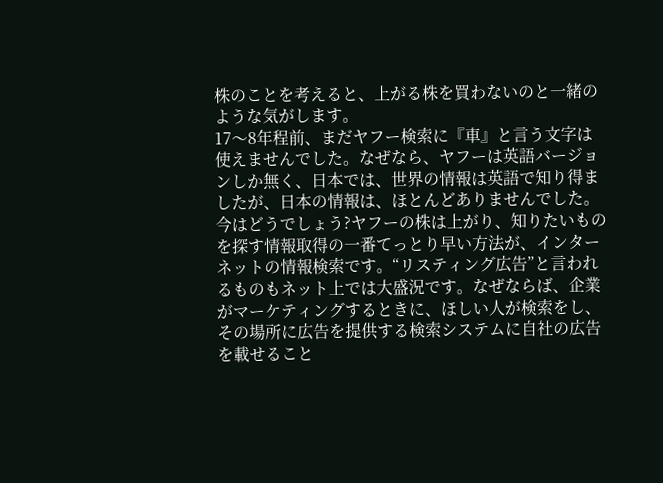株のことを考えると、上がる株を買わないのと一緒のような気がします。
17〜8年程前、まだヤフー検索に『車』と言う文字は使えませんでした。なぜなら、ヤフーは英語バージョンしか無く、日本では、世界の情報は英語で知り得ましたが、日本の情報は、ほとんどありませんでした。今はどうでしょう?ヤフーの株は上がり、知りたいものを探す情報取得の一番てっとり早い方法が、インターネットの情報検索です。“リスティング広告”と言われるものもネット上では大盛況です。なぜならば、企業がマーケティングするときに、ほしい人が検索をし、その場所に広告を提供する検索システムに自社の広告を載せること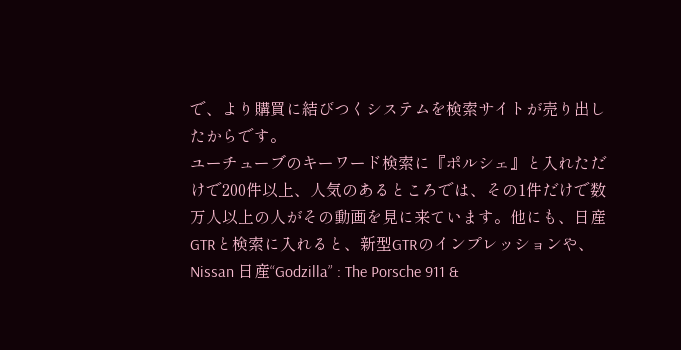で、より購買に結びつくシステムを検索サイトが売り出したからです。
ユーチューブのキーワード検索に『ポルシェ』と入れただけで200件以上、人気のあるところでは、その1件だけで数万人以上の人がその動画を見に来ています。他にも、日産GTRと検索に入れると、新型GTRのインプレッションや、Nissan 日産“Godzilla” : The Porsche 911 &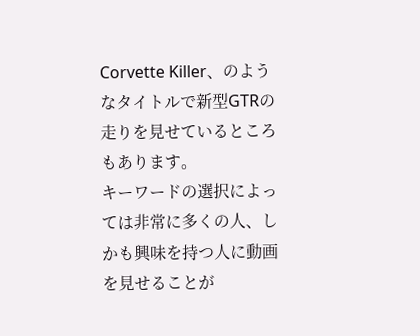Corvette Killer、のようなタイトルで新型GTRの走りを見せているところもあります。
キーワードの選択によっては非常に多くの人、しかも興味を持つ人に動画を見せることが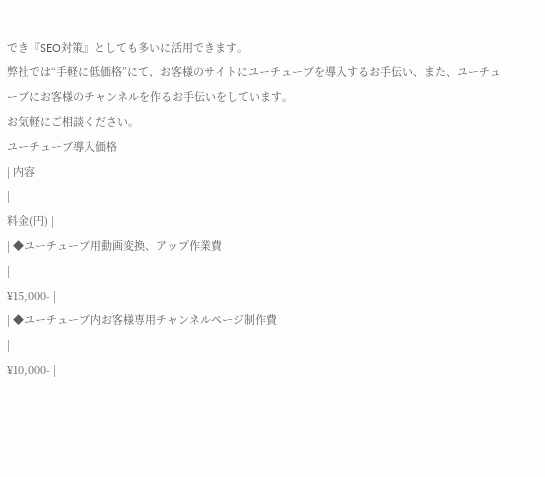でき『SEO対策』としても多いに活用できます。
弊社では“手軽に低価格”にて、お客様のサイトにユーチューブを導入するお手伝い、また、ユーチューブにお客様のチャンネルを作るお手伝いをしています。
お気軽にご相談ください。
ユーチューブ導入価格
| 内容
|
料金(円) |
| ◆ユーチューブ用動画変換、アップ作業費
|
¥15,000- |
| ◆ユーチューブ内お客様専用チャンネルページ制作費
|
¥10,000- |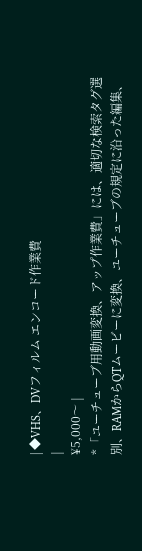| ◆VHS、DVフィルム エンコード作業費
|
¥5,000〜 |
*「ユーチューブ用動画変換、アップ作業費」には、適切な検索タグ選別、RAMからQTムービーに変換、ユーチューブの規定に沿った編集、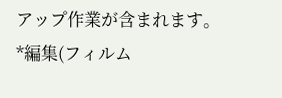アップ作業が含まれます。
*編集(フィルム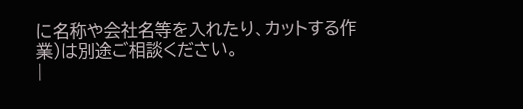に名称や会社名等を入れたり、カットする作業)は別途ご相談ください。
|